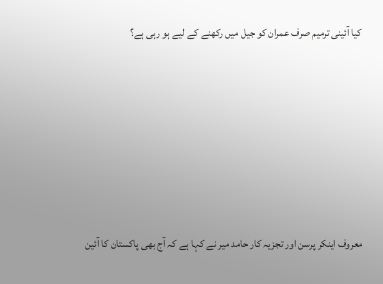کیا آئینی ترمیم صرف عمران کو جیل میں رکھنے کے لیے ہو رہی ہے؟







معروف اینکر پرسن اور تجزیہ کار حامد میر نے کہا ہے کہ آج بھی پاکستان کا آئین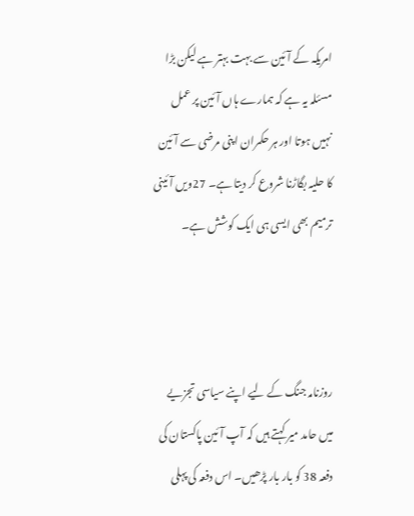امریکہ کے آئین سے بہت بہتر ہے لیکن بڑا مسئلہ یہ ہے کہ ہمارے ہاں آئین پر عمل نہیں ہوتا اور ہر حکمران اپنی مرضی سے آئین کا حلیہ بگاڑنا شروع کر دیتا ہے۔ 27ویں آئینی ترمیم بھی ایسی ہی ایک کوشش ہے۔



روزنامہ جنگ کے لیے اپنے سیاسی تجزیے میں حامد میر کہتے ہیں کہ آپ آئین پاکستان کی دفعہ 38 کو بار بار پڑھیں۔ اس دفعہ کی پہلی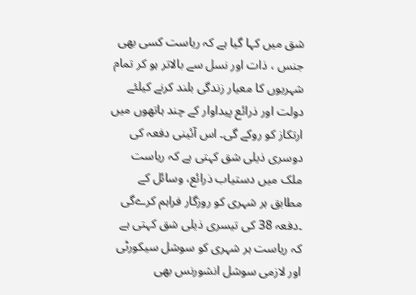شق میں کہا گیا ہے کہ ریاست کسی بھی جنس ، ذات اور نسل سے بالاتر ہو کر تمام شہریوں کا معیار زندگی بلند کرنے کیلئے دولت اور ذرائع پیداوار کے چند ہاتھوں میں ارتکاز کو روکے گی۔ اس آئینی دفعہ کی دوسری ذیلی شق کہتی ہے کہ ریاست ملک میں دستیاب ذرائع، وسائل کے مطابق ہر شہری کو روزگار فراہم کرےگی ۔دفعہ 38 کی تیسری ذیلی شق کہتی ہے کہ ریاست ہر شہری کو سوشل سیکورٹی اور لازمی سوشل انشورنس بھی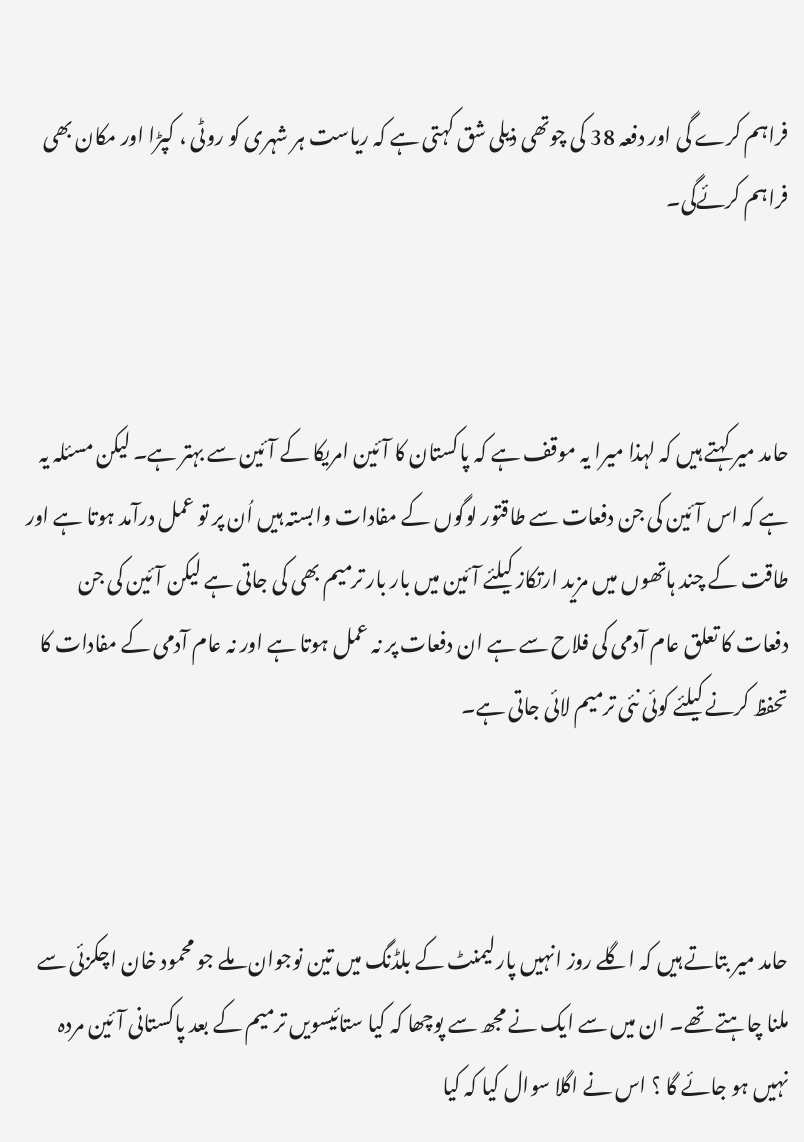فراہم کرے گی اور دفعہ 38 کی چوتھی ذیلی شق کہتی ہے کہ ریاست ہر شہری کو روٹی ، کپڑا اور مکان بھی فراہم کرئےگی۔



حامد میر کہتے ہیں کہ لہذا میرا یہ موقف ہے کہ پاکستان کا آئین امریکا کے آئین سے بہتر ہے۔ لیکن مسئلہ یہ ہے کہ اس آئین کی جن دفعات سے طاقتور لوگوں کے مفادات وابستہ ہیں اُن پر تو عمل درآمد ہوتا ہے اور طاقت کے چند ہاتھوں میں مزید ارتکاز کیلئے آئین میں بار بار ترمیم بھی کی جاتی ہے لیکن آئین کی جن دفعات کا تعلق عام آدمی کی فلاح سے ہے ان دفعات پر نہ عمل ہوتا ہے اور نہ عام آدمی کے مفادات کا تحفظ کرنے کیلئے کوئی نئی ترمیم لائی جاتی ہے۔



حامد میر بتاتے ہیں کہ اگلے روز انہیں پارلیمنٹ کے بلڈنگ میں تین نوجوان ملے جو محمود خان اچکزئی سے ملنا چاہتے تھے۔ ان میں سے ایک نے مجھ سے پوچھا کہ کیا ستائیسویں ترمیم کے بعد پاکستانی آئین مردہ نہیں ہو جائے گا ؟ اس نے اگلا سوال کیا کہ کیا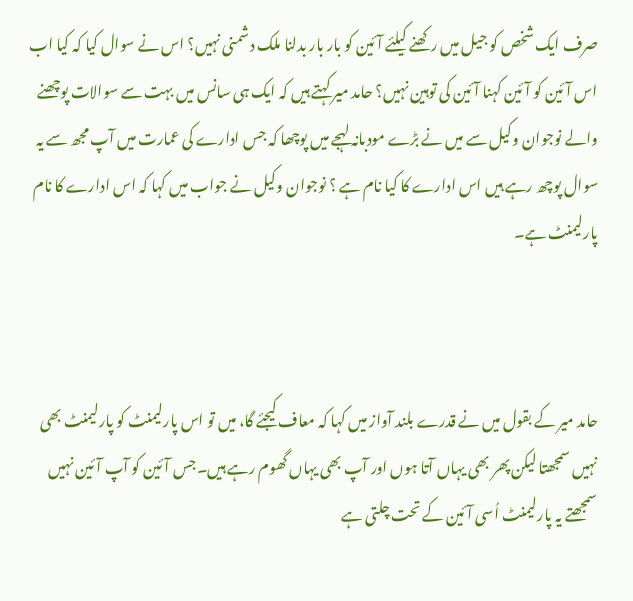صرف ایک شخص کو جیل میں رکھنے کیلئے آئین کو بار بار بدلنا ملک دشمنی نہیں؟ اس نے سوال کیا کہ کیا اب اس آئین کو آئین کہنا آئین کی توہین نہیں؟ حامد میر کہتے ہیں کہ ایک ہی سانس میں بہت سے سوالات پوچھنے والے نوجوان وکیل سے میں نے بڑے مودبانہ لہجے میں پوچھا کہ جس ادارے کی عمارت میں آپ مجھ سے یہ سوال پوچھ رہے ہیں اس ادارے کا کیا نام ہے ؟ نوجوان وکیل نے جواب میں کہا کہ اس ادارے کا نام پارلیمنٹ ہے۔



حامد میر کے بقول میں نے قدرے بلند آواز میں کہا کہ معاف کیجئے گا، میں تو اس پارلیمنٹ کو پارلیمنٹ بھی نہیں سمجھتا لیکن پھر بھی یہاں آتا ہوں اور آپ بھی یہاں گھوم رہے ہیں۔جس آئین کو آپ آئین نہیں سمجھتے یہ پارلیمنٹ اُسی آئین کے تحت چلتی ہے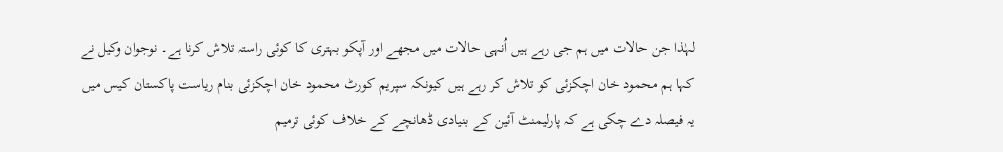لہٰذا جن حالات میں ہم جی رہے ہیں اُنہی حالات میں مجھے اور آپکو بہتری کا کوئی راستہ تلاش کرنا ہے۔ نوجوان وکیل نے کہا ہم محمود خان اچکزئی کو تلاش کر رہے ہیں کیونکہ سپریم کورٹ محمود خان اچکزئی بنام ریاست پاکستان کیس میں یہ فیصلہ دے چکی ہے کہ پارلیمنٹ آئین کے بنیادی ڈھانچے کے خلاف کوئی ترمیم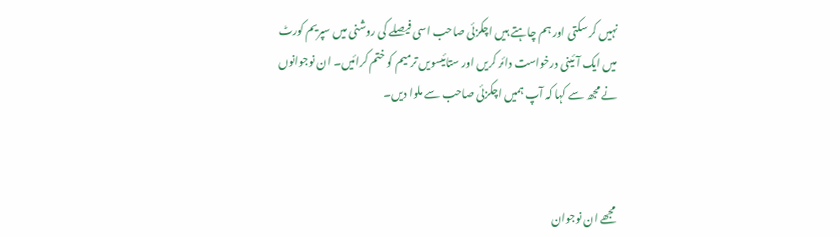نہیں کر سکتی اور ہم چاہتے ہیں اچکزئی صاحب اسی فیصلے کی روشنی میں سپریم کورٹ میں ایک آئینی درخواست دائر کریں اور ستائیسویں ترمیم کو ختم کرائیں۔ ان نوجوانوں نے مجھ سے کہا کہ آپ ہمیں اچکزئی صاحب سے ملوا دیں۔



مجھے ان نوجوان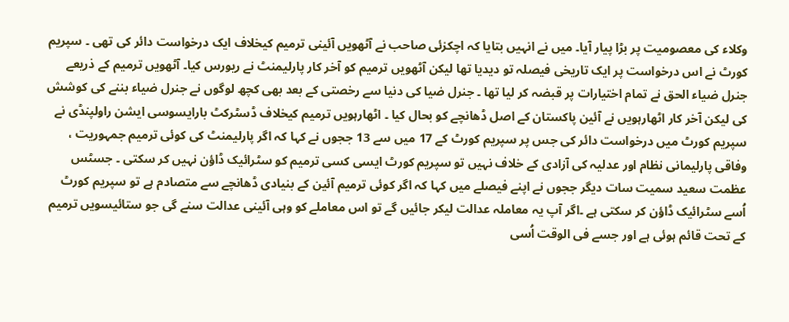وکلاء کی معصومیت پر بڑا پیار آیا۔ میں نے انہیں بتایا کہ اچکزئی صاحب نے آٹھویں آئینی ترمیم کیخلاف ایک درخواست دائر کی تھی ۔ سپریم کورٹ نے اس درخواست پر ایک تاریخی فیصلہ تو دیدیا تھا لیکن آٹھویں ترمیم کو آخر کار پارلیمنٹ نے ریورس کیا۔ آٹھویں ترمیم کے ذریعے جنرل ضیاء الحق نے تمام اختیارات پر قبضہ کر لیا تھا ۔ جنرل ضیا کی دنیا سے رخصتی کے بعد بھی کچھ لوگوں نے جنرل ضیاء بننے کی کوشش کی لیکن آخر کار اٹھارہویں نے آئین پاکستان کے اصل ڈھانچے کو بحال کیا ۔ اٹھارہویں ترمیم کیخلاف ڈسٹرکٹ بارایسوسی ایشن راولپنڈی نے سپریم کورٹ میں درخواست دائر کی جس پر سپریم کورٹ کے 17 میں سے 13 ججوں نے کہا کہ اگر پارلیمنٹ کی کوئی ترمیم جمہوریت ، وفاقی پارلیمانی نظام اور عدلیہ کی آزادی کے خلاف نہیں تو سپریم کورٹ ایسی کسی ترمیم کو سٹرائیک ڈاؤن نہیں کر سکتی ۔ جسٹس عظمت سعید سمیت سات دیگر ججوں نے اپنے فیصلے میں کہا کہ اگر کوئی ترمیم آئین کے بنیادی ڈھانچے سے متصادم ہے تو سپریم کورٹ اُسے سٹرائیک ڈاؤن کر سکتی ہے ۔اگر آپ یہ معاملہ عدالت لیکر جائیں گے تو اس معاملے کو وہی آئینی عدالت سنے گی جو ستائیسویں ترمیم کے تحت قائم ہوئی ہے اور جسے فی الوقت اُسی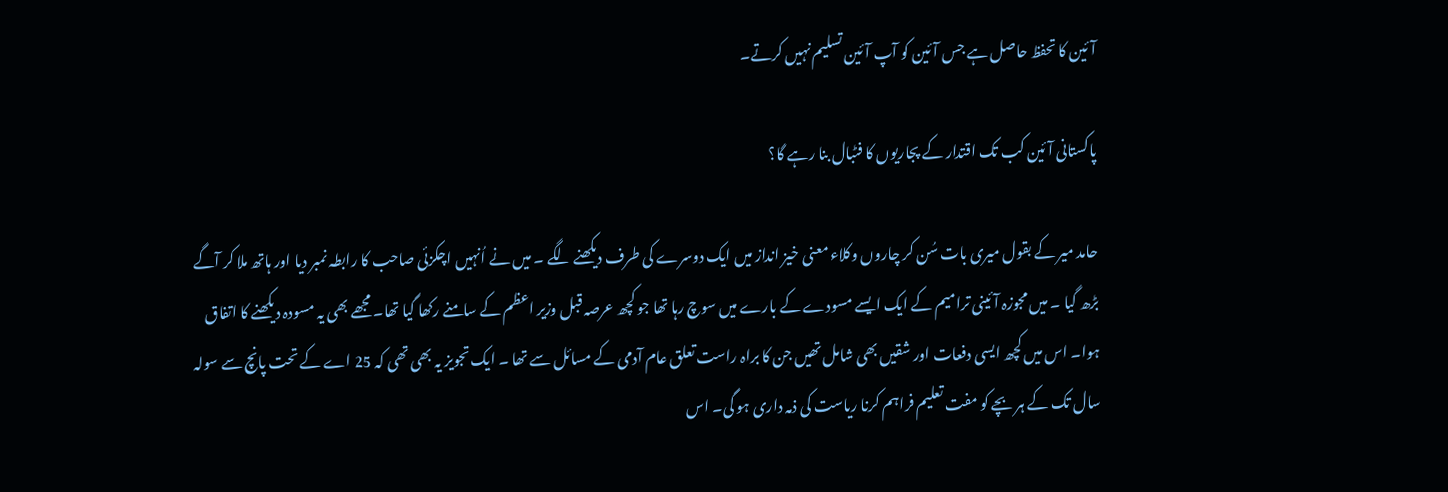آئین کا تحفظ حاصل ہے جس آئین کو آپ آئین تسلیم نہیں کرتے۔

پاکستانی آئین کب تک اقتدار کے پجاریوں کا فٹبال بنا رہے گا؟

حامد میر کے بقول میری بات سُن کر چاروں وکلاء معنی خیز انداز میں ایک دوسرے کی طرف دیکھنے لگے ۔ میں نے اُنہیں اچکزئی صاحب کا رابطہ نمبر دیا اور ہاتھ ملا کر آگے بڑھ گیا ۔ میں مجوزہ آئینی ترامیم کے ایک ایسے مسودے کے بارے میں سوچ رہا تھا جو کچھ عرصہ قبل وزیر اعظم کے سامنے رکھا گیا تھا۔ مجھے بھی یہ مسودہ دیکھنے کا اتفاق ہوا۔ اس میں کچھ ایسی دفعات اور شقیں بھی شامل تھیں جن کا براہ راست تعلق عام آدمی کے مسائل سے تھا ۔ ایک تجویز یہ بھی تھی کہ 25 اے کے تحت پانچ سے سولہ سال تک کے ہر بچے کو مفت تعلیم فراہم کرنا ریاست کی ذمہ داری ہو گی۔ اس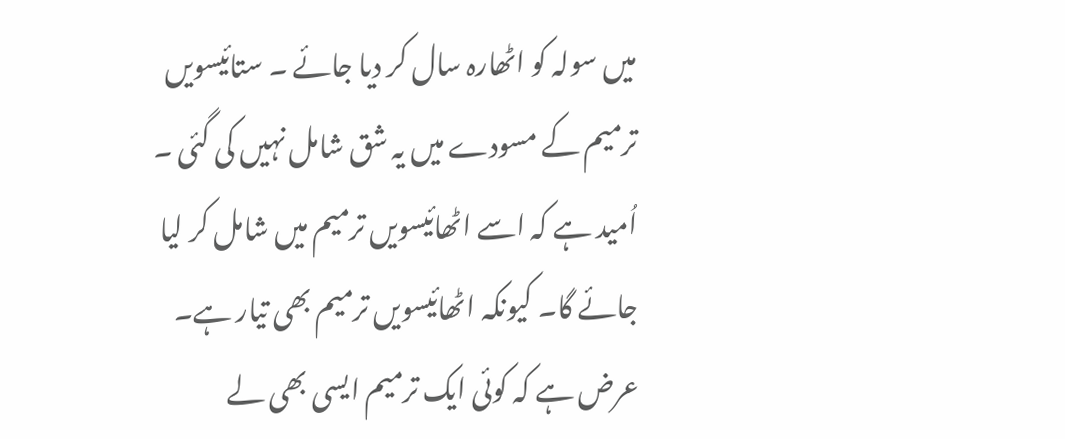میں سولہ کو اٹھارہ سال کر دیا جائے ۔ ستائیسویں ترمیم کے مسودے میں یہ شق شامل نہیں کی گئی ۔ اُمید ہے کہ اسے اٹھائیسویں ترمیم میں شامل کر لیا جائے گا۔ کیونکہ اٹھائیسویں ترمیم بھی تیار ہے۔ عرض ہے کہ کوئی ایک ترمیم ایسی بھی لے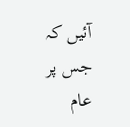آئیں کہ جس پر عام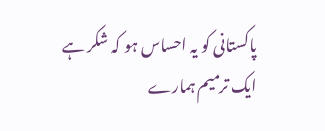پاکستانی کو یہ احساس ہو کہ شکر ہے ایک ترمیم ہمارے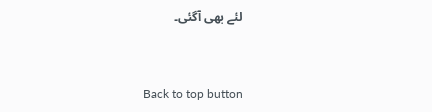لئے بھی آگئی۔



Back to top button